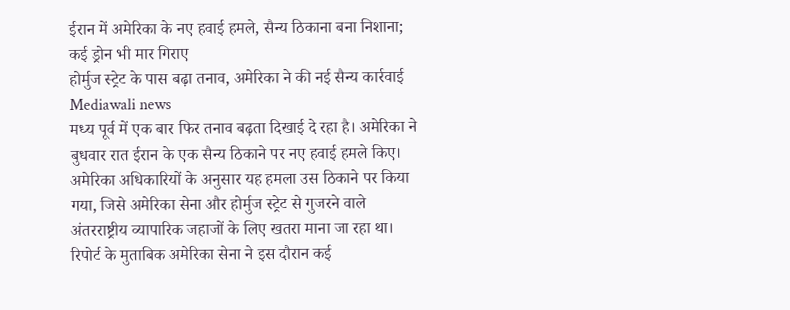ईरान में अमेरिका के नए हवाई हमले, सैन्य ठिकाना बना निशाना; कई ड्रोन भी मार गिराए
होर्मुज स्ट्रेट के पास बढ़ा तनाव, अमेरिका ने की नई सैन्य कार्रवाई
Mediawali news
मध्य पूर्व में एक बार फिर तनाव बढ़ता दिखाई दे रहा है। अमेरिका ने बुधवार रात ईरान के एक सैन्य ठिकाने पर नए हवाई हमले किए। अमेरिका अधिकारियों के अनुसार यह हमला उस ठिकाने पर किया गया, जिसे अमेरिका सेना और होर्मुज स्ट्रेट से गुजरने वाले अंतरराष्ट्रीय व्यापारिक जहाजों के लिए खतरा माना जा रहा था। रिपोर्ट के मुताबिक अमेरिका सेना ने इस दौरान कई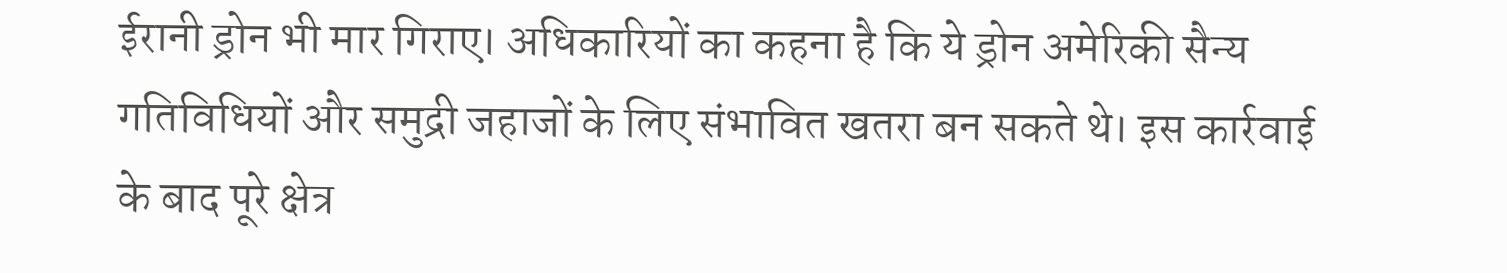ईरानी ड्रोन भी मार गिराए। अधिकारियों का कहना है कि ये ड्रोन अमेरिकी सैन्य गतिविधियों और समुद्री जहाजों के लिए संभावित खतरा बन सकते थे। इस कार्रवाई के बाद पूरे क्षेत्र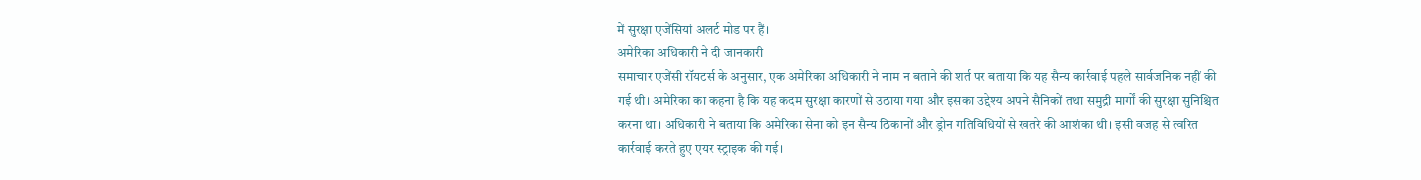में सुरक्षा एजेंसियां अलर्ट मोड पर हैं।
अमेरिका अधिकारी ने दी जानकारी
समाचार एजेंसी रॉयटर्स के अनुसार, एक अमेरिका अधिकारी ने नाम न बताने की शर्त पर बताया कि यह सैन्य कार्रवाई पहले सार्वजनिक नहीं की गई थी। अमेरिका का कहना है कि यह कदम सुरक्षा कारणों से उठाया गया और इसका उद्देश्य अपने सैनिकों तथा समुद्री मार्गों की सुरक्षा सुनिश्चित करना था। अधिकारी ने बताया कि अमेरिका सेना को इन सैन्य ठिकानों और ड्रोन गतिविधियों से खतरे की आशंका थी। इसी वजह से त्वरित कार्रवाई करते हुए एयर स्ट्राइक की गई।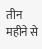तीन महीने से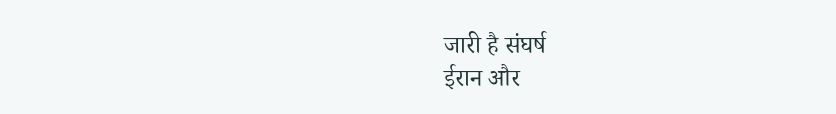जारी है संघर्ष
ईरान और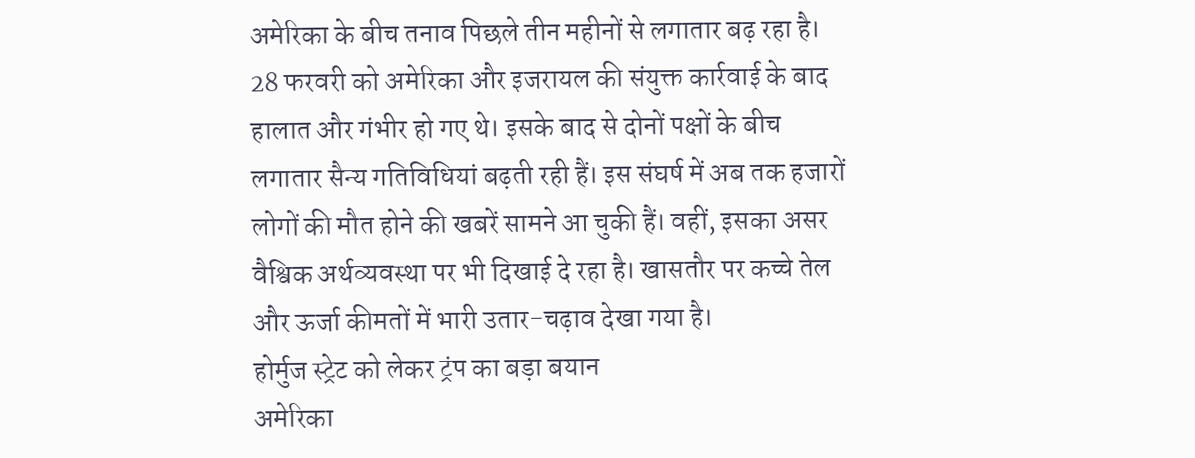अमेरिका के बीच तनाव पिछले तीन महीनों से लगातार बढ़ रहा है। 28 फरवरी को अमेरिका और इजरायल की संयुक्त कार्रवाई के बाद हालात और गंभीर हो गए थे। इसके बाद से दोनों पक्षों के बीच लगातार सैन्य गतिविधियां बढ़ती रही हैं। इस संघर्ष में अब तक हजारों लोगों की मौत होने की खबरें सामने आ चुकी हैं। वहीं, इसका असर वैश्विक अर्थव्यवस्था पर भी दिखाई दे रहा है। खासतौर पर कच्चे तेल और ऊर्जा कीमतों में भारी उतार-चढ़ाव देखा गया है।
होर्मुज स्ट्रेट को लेकर ट्रंप का बड़ा बयान
अमेरिका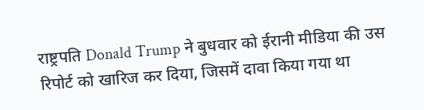राष्ट्रपति Donald Trump ने बुधवार को ईरानी मीडिया की उस रिपोर्ट को खारिज कर दिया, जिसमें दावा किया गया था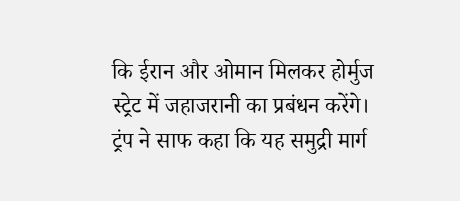कि ईरान और ओमान मिलकर होर्मुज स्ट्रेट में जहाजरानी का प्रबंधन करेंगे। ट्रंप ने साफ कहा कि यह समुद्री मार्ग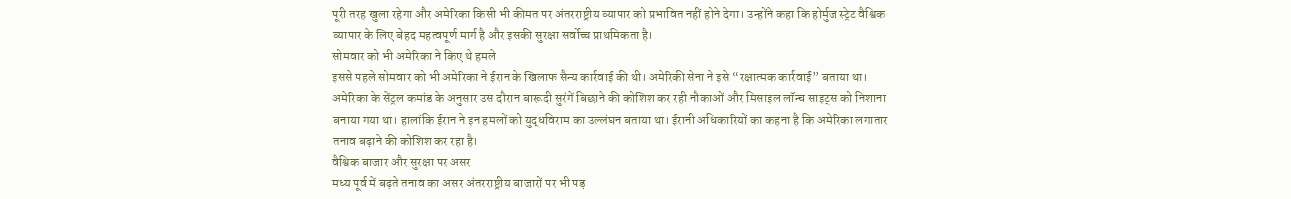पूरी तरह खुला रहेगा और अमेरिका किसी भी कीमत पर अंतरराष्ट्रीय व्यापार को प्रभावित नहीं होने देगा। उन्होंने कहा कि होर्मुज स्ट्रेट वैश्विक व्यापार के लिए बेहद महत्वपूर्ण मार्ग है और इसकी सुरक्षा सर्वोच्च प्राथमिकता है।
सोमवार को भी अमेरिका ने किए थे हमले
इससे पहले सोमवार को भी अमेरिका ने ईरान के खिलाफ सैन्य कार्रवाई की थी। अमेरिकी सेना ने इसे “रक्षात्मक कार्रवाई” बताया था। अमेरिका के सेंट्रल कमांड के अनुसार उस दौरान बारूदी सुरंगें बिछाने की कोशिश कर रही नौकाओं और मिसाइल लॉन्च साइट्स को निशाना बनाया गया था। हालांकि ईरान ने इन हमलों को युद्धविराम का उल्लंघन बताया था। ईरानी अधिकारियों का कहना है कि अमेरिका लगातार तनाव बढ़ाने की कोशिश कर रहा है।
वैश्विक बाजार और सुरक्षा पर असर
मध्य पूर्व में बढ़ते तनाव का असर अंतरराष्ट्रीय बाजारों पर भी पड़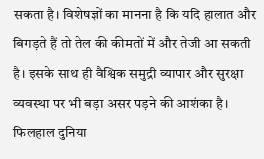सकता है। विशेषज्ञों का मानना है कि यदि हालात और बिगड़ते हैं तो तेल की कीमतों में और तेजी आ सकती है। इसके साथ ही वैश्विक समुद्री व्यापार और सुरक्षा व्यवस्था पर भी बड़ा असर पड़ने की आशंका है। फिलहाल दुनिया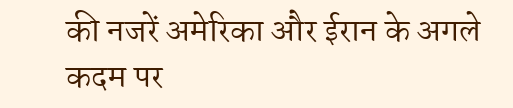की नजरें अमेरिका और ईरान के अगले कदम पर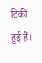टिकी हुई हैं।